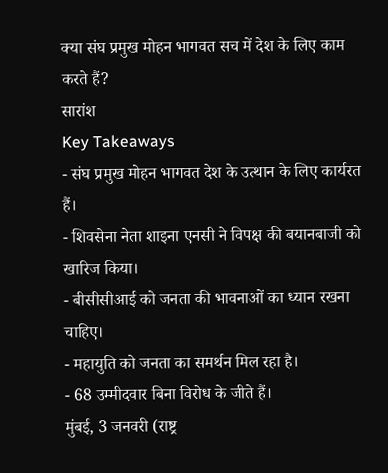क्या संघ प्रमुख मोहन भागवत सच में देश के लिए काम करते हैं?
सारांश
Key Takeaways
- संघ प्रमुख मोहन भागवत देश के उत्थान के लिए कार्यरत हैं।
- शिवसेना नेता शाइना एनसी ने विपक्ष की बयानबाजी को खारिज किया।
- बीसीसीआई को जनता की भावनाओं का ध्यान रखना चाहिए।
- महायुति को जनता का समर्थन मिल रहा है।
- 68 उम्मीदवार बिना विरोध के जीते हैं।
मुंबई, 3 जनवरी (राष्ट्र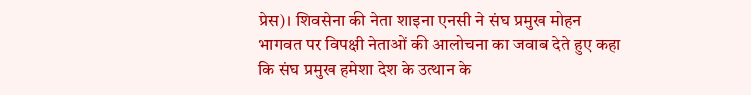प्रेस)। शिवसेना की नेता शाइना एनसी ने संघ प्रमुख मोहन भागवत पर विपक्षी नेताओं की आलोचना का जवाब देते हुए कहा कि संघ प्रमुख हमेशा देश के उत्थान के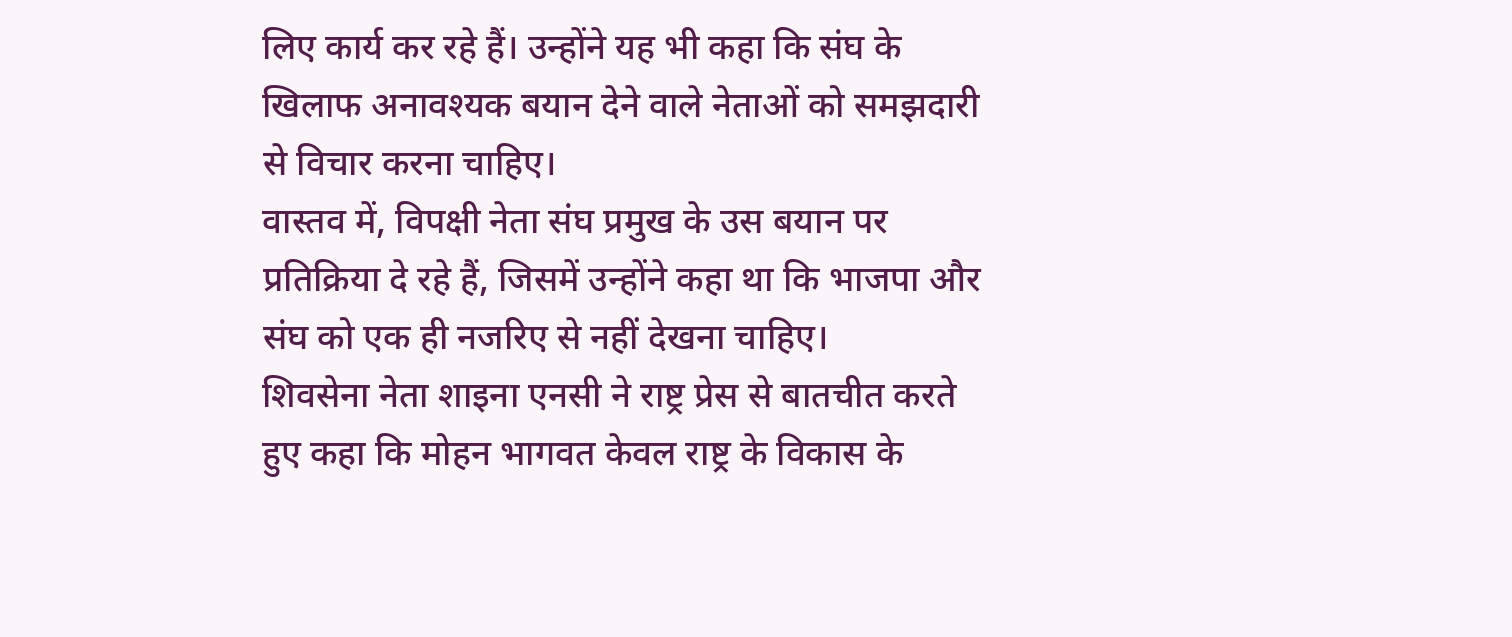लिए कार्य कर रहे हैं। उन्होंने यह भी कहा कि संघ के खिलाफ अनावश्यक बयान देने वाले नेताओं को समझदारी से विचार करना चाहिए।
वास्तव में, विपक्षी नेता संघ प्रमुख के उस बयान पर प्रतिक्रिया दे रहे हैं, जिसमें उन्होंने कहा था कि भाजपा और संघ को एक ही नजरिए से नहीं देखना चाहिए।
शिवसेना नेता शाइना एनसी ने राष्ट्र प्रेस से बातचीत करते हुए कहा कि मोहन भागवत केवल राष्ट्र के विकास के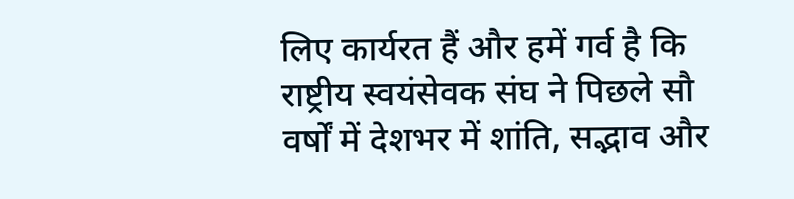लिए कार्यरत हैं और हमें गर्व है कि राष्ट्रीय स्वयंसेवक संघ ने पिछले सौ वर्षों में देशभर में शांति, सद्भाव और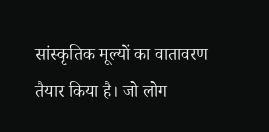सांस्कृतिक मूल्यों का वातावरण तैयार किया है। जो लोग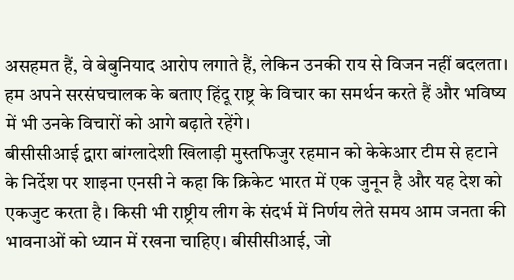असहमत हैं, वे बेबुनियाद आरोप लगाते हैं, लेकिन उनकी राय से विजन नहीं बदलता। हम अपने सरसंघचालक के बताए हिंदू राष्ट्र के विचार का समर्थन करते हैं और भविष्य में भी उनके विचारों को आगे बढ़ाते रहेंगे।
बीसीसीआई द्वारा बांग्लादेशी खिलाड़ी मुस्तफिजुर रहमान को केकेआर टीम से हटाने के निर्देश पर शाइना एनसी ने कहा कि क्रिकेट भारत में एक जुनून है और यह देश को एकजुट करता है। किसी भी राष्ट्रीय लीग के संदर्भ में निर्णय लेते समय आम जनता की भावनाओं को ध्यान में रखना चाहिए। बीसीसीआई, जो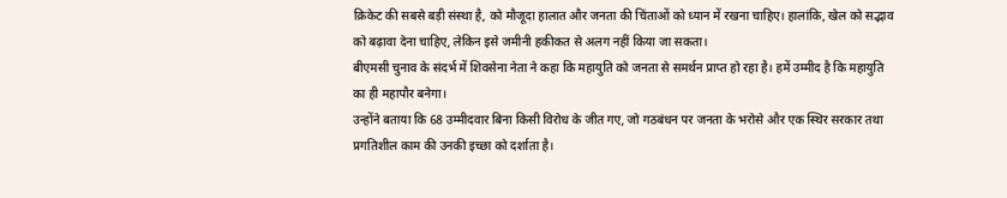क्रिकेट की सबसे बड़ी संस्था है, को मौजूदा हालात और जनता की चिंताओं को ध्यान में रखना चाहिए। हालांकि, खेल को सद्भाव को बढ़ावा देना चाहिए, लेकिन इसे जमीनी हकीकत से अलग नहीं किया जा सकता।
बीएमसी चुनाव के संदर्भ में शिवसेना नेता ने कहा कि महायुति को जनता से समर्थन प्राप्त हो रहा है। हमें उम्मीद है कि महायुति का ही महापौर बनेगा।
उन्होंने बताया कि 68 उम्मीदवार बिना किसी विरोध के जीत गए, जो गठबंधन पर जनता के भरोसे और एक स्थिर सरकार तथा प्रगतिशील काम की उनकी इच्छा को दर्शाता है।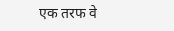एक तरफ वे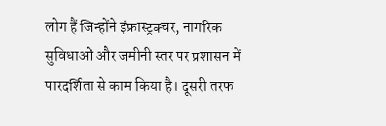लोग हैं जिन्होंने इंफ्रास्ट्रक्चर, नागरिक सुविधाओं और जमीनी स्तर पर प्रशासन में पारदर्शिता से काम किया है। दूसरी तरफ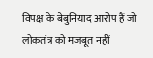विपक्ष के बेबुनियाद आरोप हैं जो लोकतंत्र को मजबूत नहीं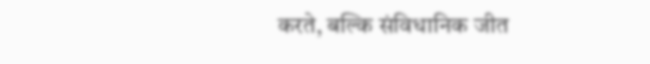करते, बल्कि संविधानिक जीत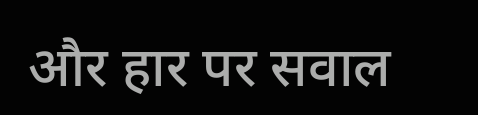और हार पर सवाल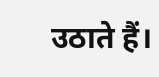उठाते हैं।